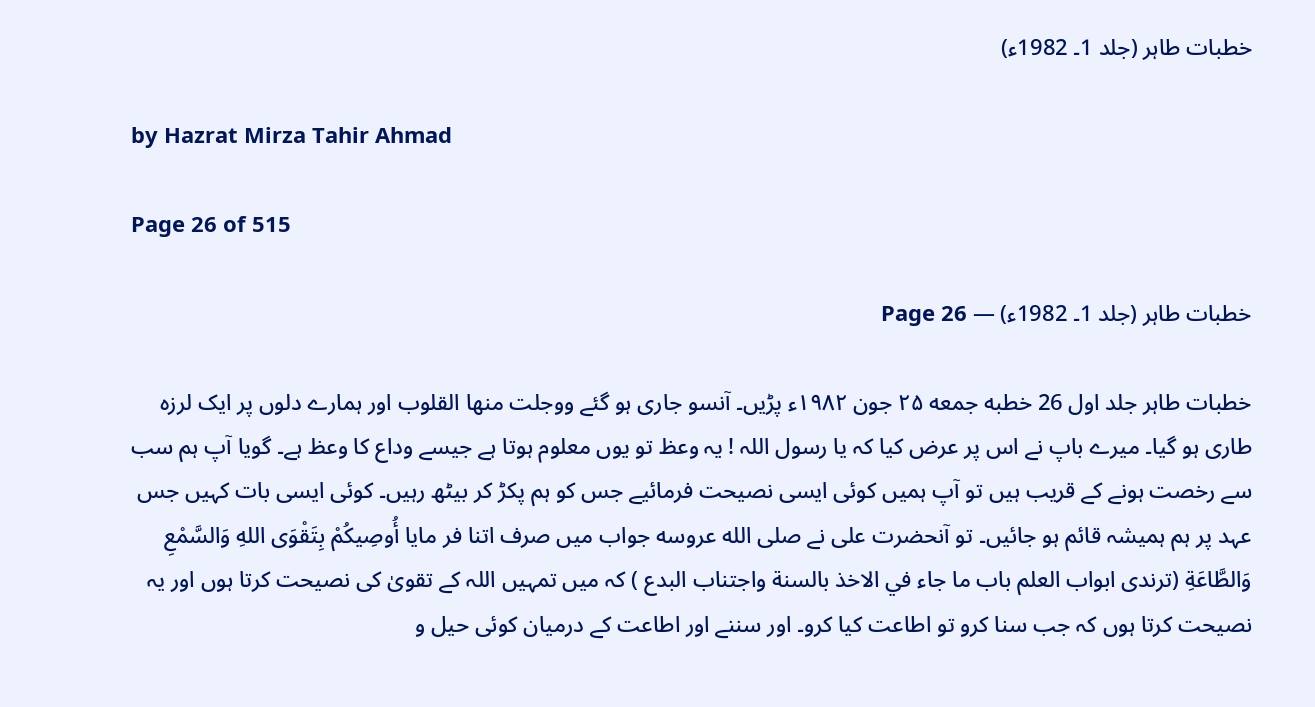خطبات طاہر (جلد 1۔ 1982ء)

by Hazrat Mirza Tahir Ahmad

Page 26 of 515

خطبات طاہر (جلد 1۔ 1982ء) — Page 26

خطبات طاہر جلد اول 26 خطبه جمعه ۲۵ جون ۱۹۸۲ء پڑیں۔ آنسو جاری ہو گئے ووجلت منها القلوب اور ہمارے دلوں پر ایک لرزہ طاری ہو گیا۔ میرے باپ نے اس پر عرض کیا کہ یا رسول اللہ ! یہ وعظ تو یوں معلوم ہوتا ہے جیسے وداع کا وعظ ہے۔ گویا آپ ہم سب سے رخصت ہونے کے قریب ہیں تو آپ ہمیں کوئی ایسی نصیحت فرمائیے جس کو ہم پکڑ کر بیٹھ رہیں۔ کوئی ایسی بات کہیں جس عہد پر ہم ہمیشہ قائم ہو جائیں۔ تو آنحضرت علی نے صلى الله عروسه جواب میں صرف اتنا فر مایا أُوصِيكُمْ بِتَقْوَى اللهِ وَالسَّمْعِ وَالطَّاعَةِ (ترندی ابواب العلم باب ما جاء في الاخذ بالسنة واجتناب البدع ) کہ میں تمہیں اللہ کے تقویٰ کی نصیحت کرتا ہوں اور یہ نصیحت کرتا ہوں کہ جب سنا کرو تو اطاعت کیا کرو۔ اور سننے اور اطاعت کے درمیان کوئی حیل و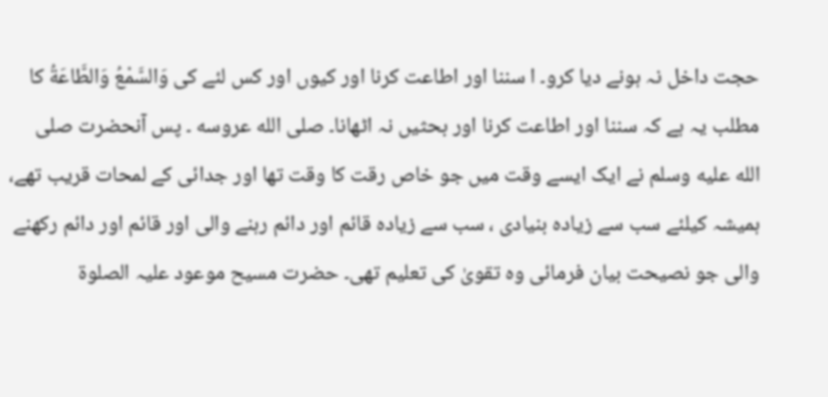حجت داخل نہ ہونے دیا کرو۔ ا سننا اور اطاعت کرنا اور کیوں اور کس لئے کی وَالسَّمْعُ وَالطَّاعَةُ كا مطلب یہ ہے کہ سننا اور اطاعت کرنا اور بحثیں نہ اٹھانا۔ صلى الله عروسه ۔ پس آنحضرت صلى الله عليه وسلم نے ایک ایسے وقت میں جو خاص رقت کا وقت تھا اور جدائی کے لمحات قریب تھے، ہمیشہ کیلئے سب سے زیادہ بنیادی ، سب سے زیادہ قائم اور دائم رہنے والی اور قائم اور دائم رکھنے والی جو نصیحت بیان فرمائی وہ تقویٰ کی تعلیم تھی۔ حضرت مسیح موعود علیہ الصلوۃ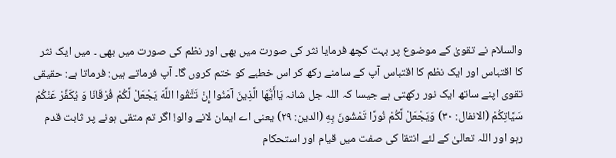والسلام نے تقویٰ کے موضوع پر بہت کچھ فرمایا نثر کی صورت میں بھی اور نظم کی صورت میں بھی ۔ میں ایک نثر کا اقتباس اور ایک نظم کا اقتباس آپ کے سامنے رکھ کر اس خطبے کو ختم کروں گا۔ آپ فرماتے ہیں: فرماتا ہے: حقیقی تقوی اپنے ساتھ ایک نور رکھتی ہے جیسا کہ اللہ جل شانہ يَاأَيُّهَا الَّذِينَ آمَنُوا إِنْ تَتَّقُوا اللَّهَ يَجْعَلْ لَّكُمْ فُرْقَانَا وَ يُكَفِّرْ عَنْكُمْ سَيَّاتِكُمْ (الانفال: ۳۰) وَيَجْعَلْ لَّكُمْ نُورًا تَمْشُونَ بِهِ (الدين: ٢٩) یعنی اے ایمان لانے والو! اگر تم متقی ہونے پر ثابت قدم رہو اور اللہ تعالیٰ کے لئے انتقا کی صفت میں قیام اور استحکام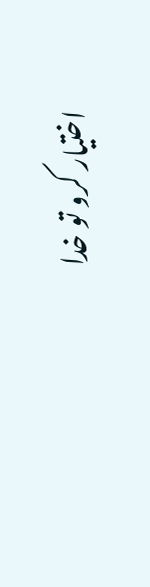اختیار کرو تو خدا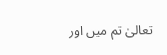تعالیٰ تم میں اور